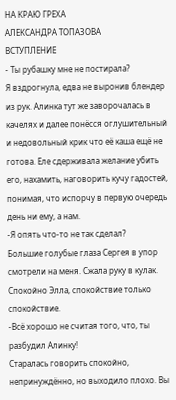НА КРАЮ ГРЕХА
АЛЕКСАНДРА ТОПАЗОВА
ВСТУПЛЕНИЕ
- Ты рубашку мне не постирала?
Я вздрогнула, едва не выронив блендер из рук. Алинка тут же заворочалась в качелях и далее понёсся оглушительный и недовольный крик что её каша ещё не готова. Еле сдерживала желание убить его, нахамить, наговорить кучу гадостей, понимая, что испорчу в первую очередь день ни ему, а нам.
-Я опять что-то не так сделал?
Большие голубые глаза Сергея в упор смотрели на меня. Сжала руку в кулак. Спокойно Элла, спокойствие только спокойствие.
-Всё хорошо не считая того, что, ты разбудил Алинку!
Старалась говорить спокойно, непринуждённо, но выходило плохо. Вы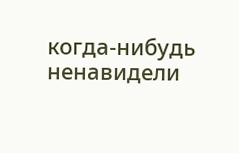когда-нибудь ненавидели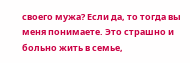своего мужа? Если да, то тогда вы меня понимаете. Это страшно и больно жить в семье,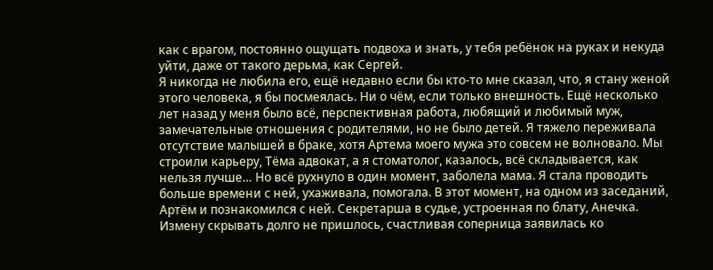как с врагом, постоянно ощущать подвоха и знать, у тебя ребёнок на руках и некуда уйти, даже от такого дерьма, как Сергей.
Я никогда не любила его, ещё недавно если бы кто-то мне сказал, что, я стану женой этого человека, я бы посмеялась. Ни о чём, если только внешность. Ещё несколько лет назад у меня было всё, перспективная работа, любящий и любимый муж, замечательные отношения с родителями, но не было детей. Я тяжело переживала отсутствие малышей в браке, хотя Артема моего мужа это совсем не волновало. Мы строили карьеру, Тёма адвокат, а я стоматолог, казалось, всё складывается, как нельзя лучше… Но всё рухнуло в один момент, заболела мама. Я стала проводить больше времени с ней, ухаживала, помогала. В этот момент, на одном из заседаний, Артём и познакомился с ней. Секретарша в судье, устроенная по блату, Анечка. Измену скрывать долго не пришлось, счастливая соперница заявилась ко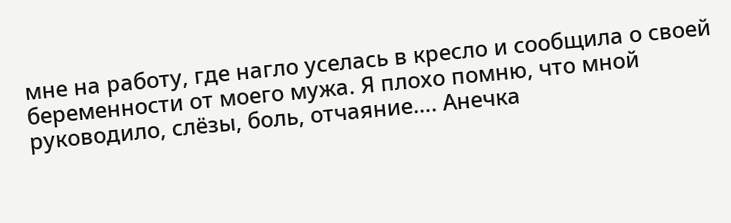мне на работу, где нагло уселась в кресло и сообщила о своей беременности от моего мужа. Я плохо помню, что мной руководило, слёзы, боль, отчаяние…. Анечка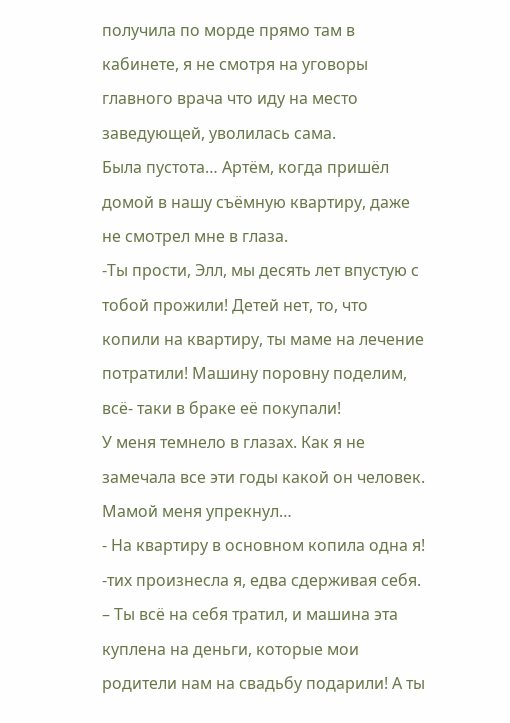получила по морде прямо там в кабинете, я не смотря на уговоры главного врача что иду на место заведующей, уволилась сама.
Была пустота… Артём, когда пришёл домой в нашу съёмную квартиру, даже не смотрел мне в глаза.
-Ты прости, Элл, мы десять лет впустую с тобой прожили! Детей нет, то, что копили на квартиру, ты маме на лечение потратили! Машину поровну поделим, всё- таки в браке её покупали!
У меня темнело в глазах. Как я не замечала все эти годы какой он человек. Мамой меня упрекнул…
- На квартиру в основном копила одна я! -тих произнесла я, едва сдерживая себя. – Ты всё на себя тратил, и машина эта куплена на деньги, которые мои родители нам на свадьбу подарили! А ты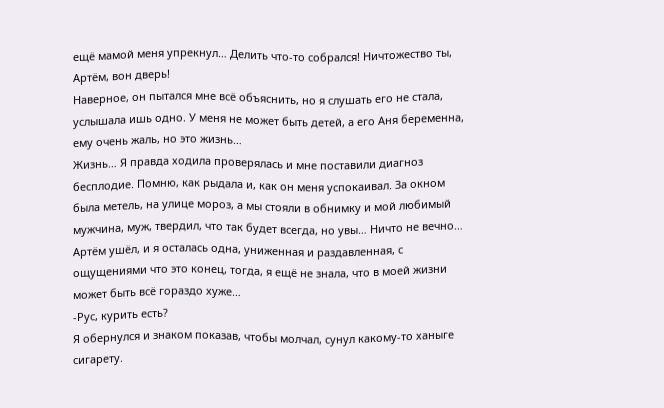ещё мамой меня упрекнул… Делить что-то собрался! Ничтожество ты, Артём, вон дверь!
Наверное, он пытался мне всё объяснить, но я слушать его не стала, услышала ишь одно. У меня не может быть детей, а его Аня беременна, ему очень жаль, но это жизнь…
Жизнь… Я правда ходила проверялась и мне поставили диагноз бесплодие. Помню, как рыдала и, как он меня успокаивал. За окном была метель, на улице мороз, а мы стояли в обнимку и мой любимый мужчина, муж, твердил, что так будет всегда, но увы… Ничто не вечно… Артём ушёл, и я осталась одна, униженная и раздавленная, с ощущениями что это конец, тогда, я ещё не знала, что в моей жизни может быть всё гораздо хуже…
-Рус, курить есть?
Я обернулся и знаком показав, чтобы молчал, сунул какому-то ханыге сигарету.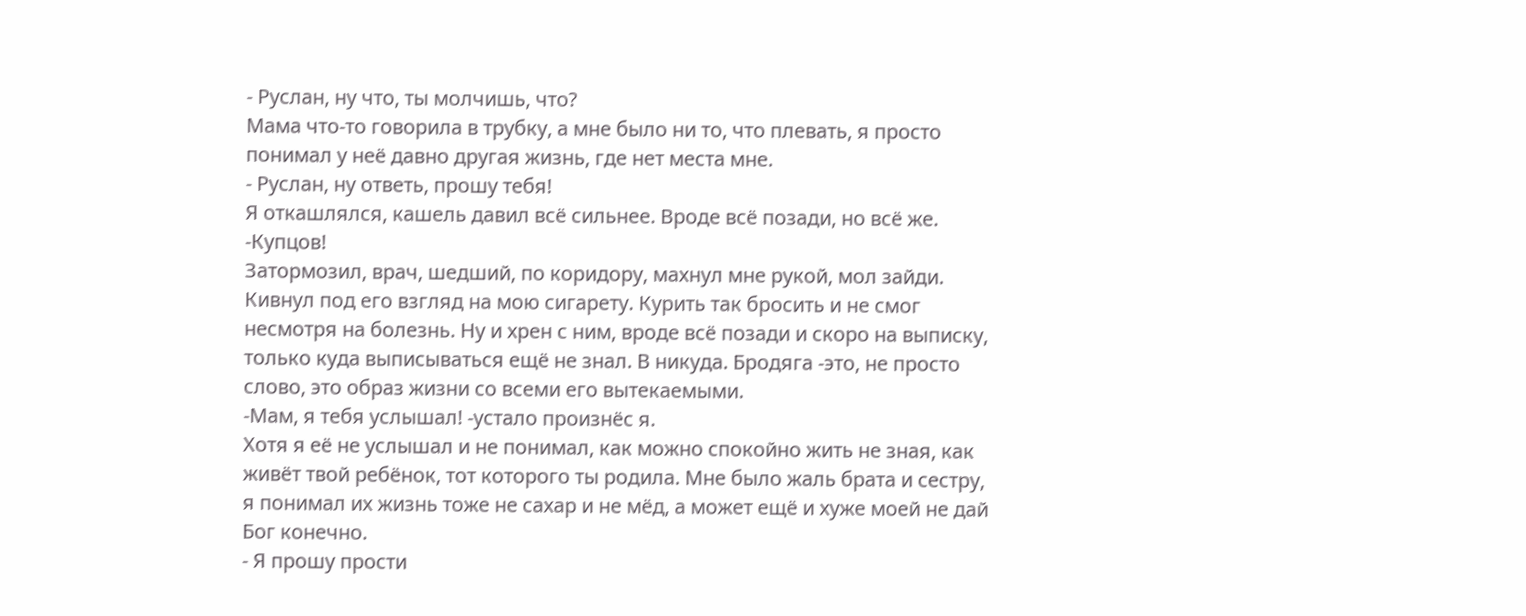- Руслан, ну что, ты молчишь, что?
Мама что-то говорила в трубку, а мне было ни то, что плевать, я просто понимал у неё давно другая жизнь, где нет места мне.
- Руслан, ну ответь, прошу тебя!
Я откашлялся, кашель давил всё сильнее. Вроде всё позади, но всё же.
-Купцов!
Затормозил, врач, шедший, по коридору, махнул мне рукой, мол зайди. Кивнул под его взгляд на мою сигарету. Курить так бросить и не смог несмотря на болезнь. Ну и хрен с ним, вроде всё позади и скоро на выписку, только куда выписываться ещё не знал. В никуда. Бродяга -это, не просто слово, это образ жизни со всеми его вытекаемыми.
-Мам, я тебя услышал! -устало произнёс я.
Хотя я её не услышал и не понимал, как можно спокойно жить не зная, как живёт твой ребёнок, тот которого ты родила. Мне было жаль брата и сестру, я понимал их жизнь тоже не сахар и не мёд, а может ещё и хуже моей не дай Бог конечно.
- Я прошу прости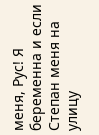меня, Рус! Я беременна и если Степан меня на улицу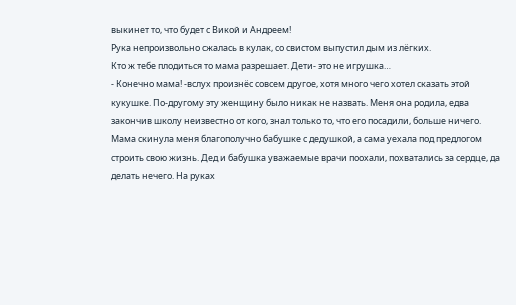выкинет то, что будет с Викой и Андреем!
Рука непроизвольно сжалась в кулак, со свистом выпустил дым из лёгких.
Кто ж тебе плодиться то мама разрешает. Дети- это не игрушка…
- Конечно мама! -вслух произнёс совсем другое, хотя много чего хотел сказать этой кукушке. По-другому эту женщину было никак не назвать. Меня она родила, едва закончив школу неизвестно от кого, знал только то, что его посадили, больше ничего. Мама скинула меня благополучно бабушке с дедушкой, а сама уехала под предлогом строить свою жизнь. Дед и бабушка уважаемые врачи поохали, похватались за сердце, да делать нечего. На руках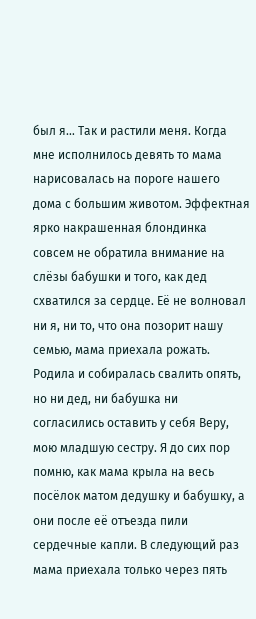был я… Так и растили меня. Когда мне исполнилось девять то мама нарисовалась на пороге нашего дома с большим животом. Эффектная ярко накрашенная блондинка совсем не обратила внимание на слёзы бабушки и того, как дед схватился за сердце. Её не волновал ни я, ни то, что она позорит нашу семью, мама приехала рожать.
Родила и собиралась свалить опять, но ни дед, ни бабушка ни согласились оставить у себя Веру, мою младшую сестру. Я до сих пор помню, как мама крыла на весь посёлок матом дедушку и бабушку, а они после её отъезда пили сердечные капли. В следующий раз мама приехала только через пять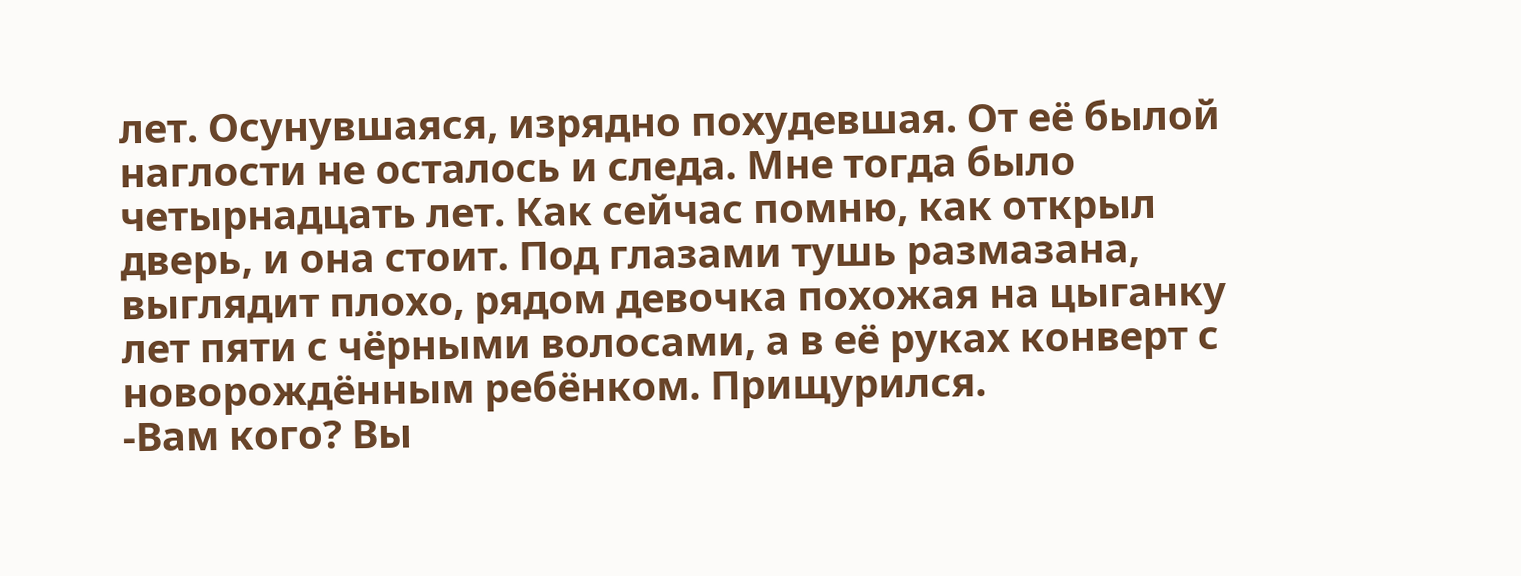лет. Осунувшаяся, изрядно похудевшая. От её былой наглости не осталось и следа. Мне тогда было четырнадцать лет. Как сейчас помню, как открыл дверь, и она стоит. Под глазами тушь размазана, выглядит плохо, рядом девочка похожая на цыганку лет пяти с чёрными волосами, а в её руках конверт с новорождённым ребёнком. Прищурился.
-Вам кого? Вы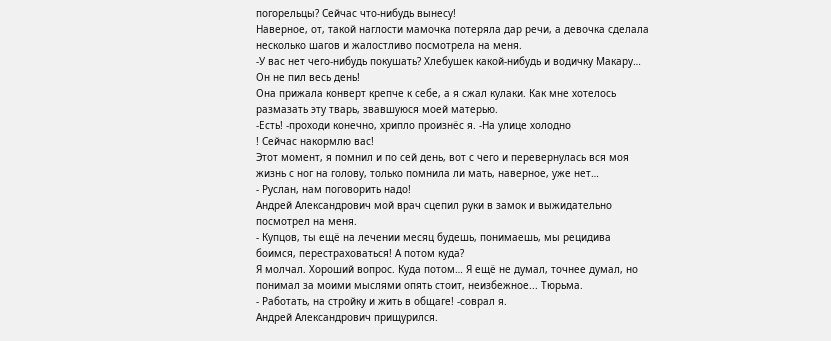погорельцы? Сейчас что-нибудь вынесу!
Наверное, от, такой наглости мамочка потеряла дар речи, а девочка сделала несколько шагов и жалостливо посмотрела на меня.
-У вас нет чего-нибудь покушать? Хлебушек какой-нибудь и водичку Макару… Он не пил весь день!
Она прижала конверт крепче к себе, а я сжал кулаки. Как мне хотелось размазать эту тварь, звавшуюся моей матерью.
-Есть! -проходи конечно, хрипло произнёс я. -На улице холодно
! Сейчас накормлю вас!
Этот момент, я помнил и по сей день, вот с чего и перевернулась вся моя жизнь с ног на голову, только помнила ли мать, наверное, уже нет…
- Руслан, нам поговорить надо!
Андрей Александрович мой врач сцепил руки в замок и выжидательно посмотрел на меня.
- Купцов, ты ещё на лечении месяц будешь, понимаешь, мы рецидива боимся, перестраховаться! А потом куда?
Я молчал. Хороший вопрос. Куда потом… Я ещё не думал, точнее думал, но понимал за моими мыслями опять стоит, неизбежное... Тюрьма.
- Работать, на стройку и жить в общаге! -соврал я.
Андрей Александрович прищурился.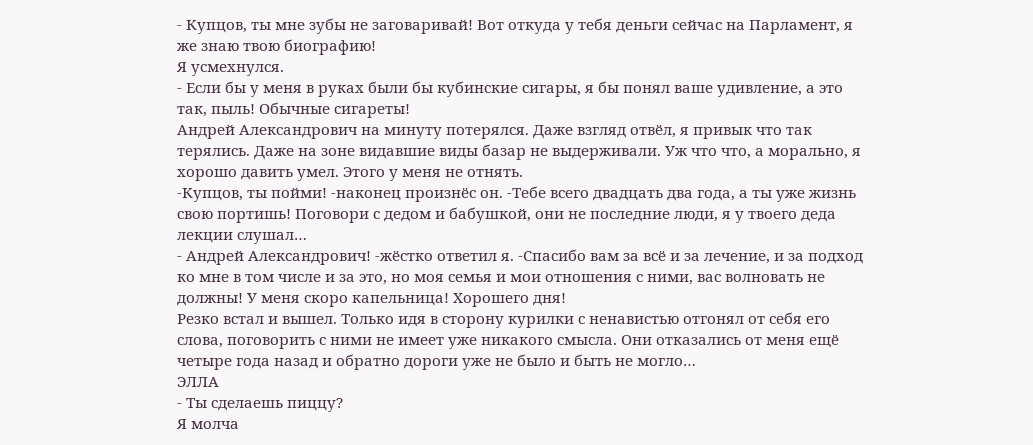- Купцов, ты мне зубы не заговаривай! Вот откуда у тебя деньги сейчас на Парламент, я же знаю твою биографию!
Я усмехнулся.
- Если бы у меня в руках были бы кубинские сигары, я бы понял ваше удивление, а это так, пыль! Обычные сигареты!
Андрей Александрович на минуту потерялся. Даже взгляд отвёл, я привык что так терялись. Даже на зоне видавшие виды базар не выдерживали. Уж что что, а морально, я хорошо давить умел. Этого у меня не отнять.
-Купцов, ты пойми! -наконец произнёс он. -Тебе всего двадцать два года, а ты уже жизнь свою портишь! Поговори с дедом и бабушкой, они не последние люди, я у твоего деда лекции слушал…
- Андрей Александрович! -жёстко ответил я. -Спасибо вам за всё и за лечение, и за подход ко мне в том числе и за это, но моя семья и мои отношения с ними, вас волновать не должны! У меня скоро капельница! Хорошего дня!
Резко встал и вышел. Только идя в сторону курилки с ненавистью отгонял от себя его слова, поговорить с ними не имеет уже никакого смысла. Они отказались от меня ещё четыре года назад и обратно дороги уже не было и быть не могло…
ЭЛЛА
- Ты сделаешь пиццу?
Я молча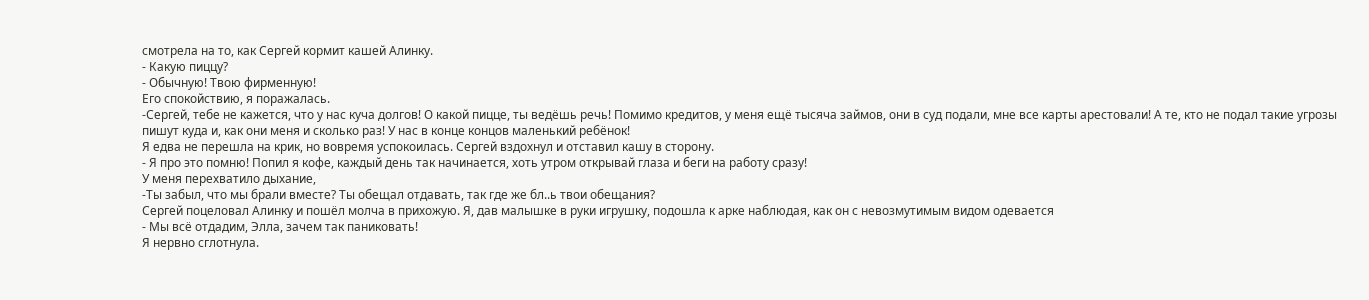смотрела на то, как Сергей кормит кашей Алинку.
- Какую пиццу?
- Обычную! Твою фирменную!
Его спокойствию, я поражалась.
-Сергей, тебе не кажется, что у нас куча долгов! О какой пицце, ты ведёшь речь! Помимо кредитов, у меня ещё тысяча займов, они в суд подали, мне все карты арестовали! А те, кто не подал такие угрозы пишут куда и, как они меня и сколько раз! У нас в конце концов маленький ребёнок!
Я едва не перешла на крик, но вовремя успокоилась. Сергей вздохнул и отставил кашу в сторону.
- Я про это помню! Попил я кофе, каждый день так начинается, хоть утром открывай глаза и беги на работу сразу!
У меня перехватило дыхание,
-Ты забыл, что мы брали вместе? Ты обещал отдавать, так где же бл..ь твои обещания?
Сергей поцеловал Алинку и пошёл молча в прихожую. Я, дав малышке в руки игрушку, подошла к арке наблюдая, как он с невозмутимым видом одевается
- Мы всё отдадим, Элла, зачем так паниковать!
Я нервно сглотнула.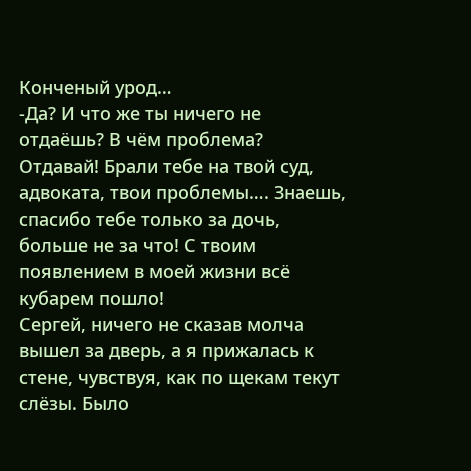Конченый урод…
-Да? И что же ты ничего не отдаёшь? В чём проблема? Отдавай! Брали тебе на твой суд, адвоката, твои проблемы…. Знаешь, спасибо тебе только за дочь, больше не за что! С твоим появлением в моей жизни всё кубарем пошло!
Сергей, ничего не сказав молча вышел за дверь, а я прижалась к стене, чувствуя, как по щекам текут слёзы. Было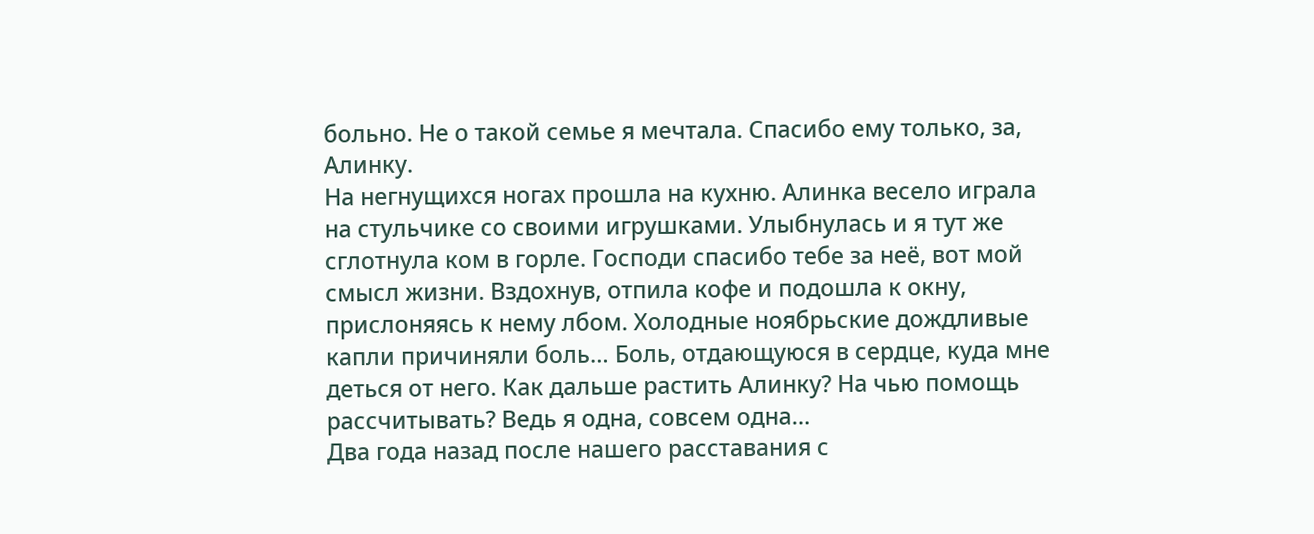больно. Не о такой семье я мечтала. Спасибо ему только, за, Алинку.
На негнущихся ногах прошла на кухню. Алинка весело играла на стульчике со своими игрушками. Улыбнулась и я тут же сглотнула ком в горле. Господи спасибо тебе за неё, вот мой смысл жизни. Вздохнув, отпила кофе и подошла к окну, прислоняясь к нему лбом. Холодные ноябрьские дождливые капли причиняли боль… Боль, отдающуюся в сердце, куда мне деться от него. Как дальше растить Алинку? На чью помощь рассчитывать? Ведь я одна, совсем одна…
Два года назад после нашего расставания с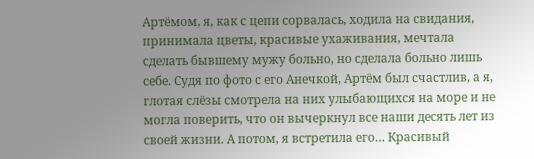Артёмом, я, как с цепи сорвалась, ходила на свидания, принимала цветы, красивые ухаживания, мечтала сделать бывшему мужу больно, но сделала больно лишь себе. Судя по фото с его Анечкой, Артём был счастлив, а я, глотая слёзы смотрела на них улыбающихся на море и не могла поверить, что он вычеркнул все наши десять лет из своей жизни. А потом, я встретила его… Красивый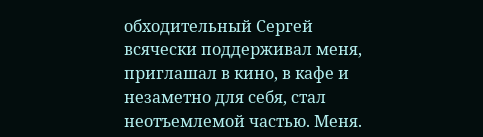обходительный Сергей всячески поддерживал меня, приглашал в кино, в кафе и незаметно для себя, стал неотъемлемой частью. Меня.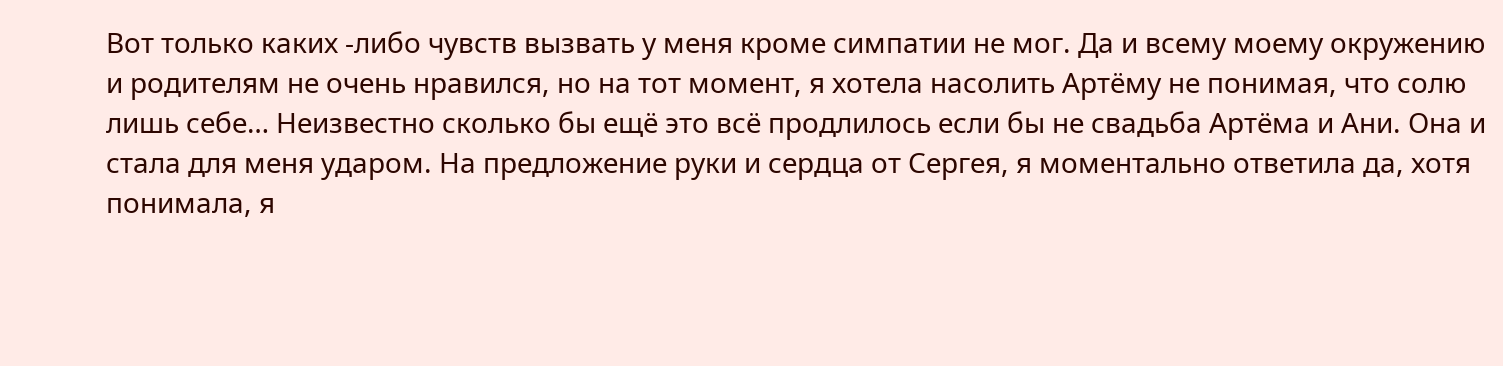Вот только каких -либо чувств вызвать у меня кроме симпатии не мог. Да и всему моему окружению и родителям не очень нравился, но на тот момент, я хотела насолить Артёму не понимая, что солю лишь себе… Неизвестно сколько бы ещё это всё продлилось если бы не свадьба Артёма и Ани. Она и стала для меня ударом. На предложение руки и сердца от Сергея, я моментально ответила да, хотя понимала, я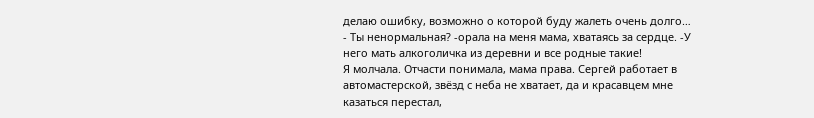делаю ошибку, возможно о которой буду жалеть очень долго…
- Ты ненормальная? -орала на меня мама, хватаясь за сердце. -У него мать алкоголичка из деревни и все родные такие!
Я молчала. Отчасти понимала, мама права. Сергей работает в автомастерской, звёзд с неба не хватает, да и красавцем мне казаться перестал,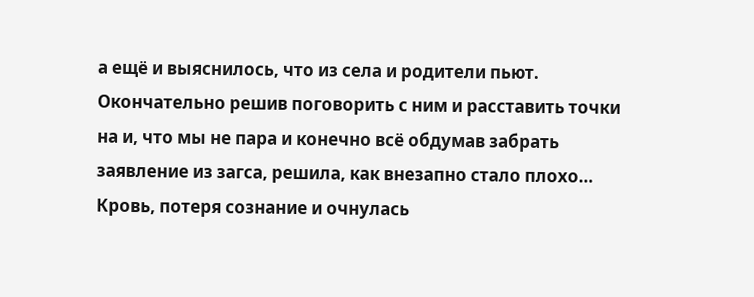а ещё и выяснилось, что из села и родители пьют. Окончательно решив поговорить с ним и расставить точки на и, что мы не пара и конечно всё обдумав забрать заявление из загса, решила, как внезапно стало плохо… Кровь, потеря сознание и очнулась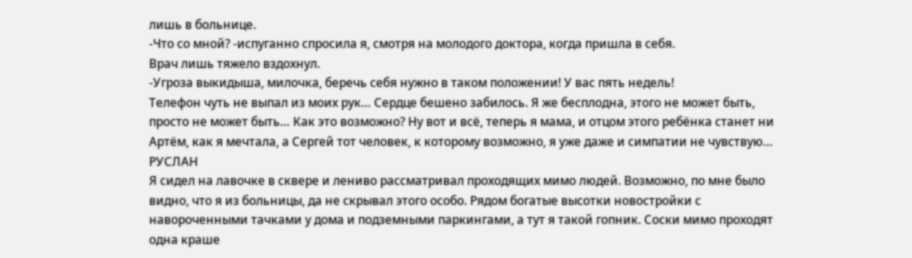лишь в больнице.
-Что со мной? -испуганно спросила я, смотря на молодого доктора, когда пришла в себя.
Врач лишь тяжело вздохнул.
-Угроза выкидыша, милочка, беречь себя нужно в таком положении! У вас пять недель!
Телефон чуть не выпал из моих рук… Сердце бешено забилось. Я же бесплодна, этого не может быть, просто не может быть… Как это возможно? Ну вот и всё, теперь я мама, и отцом этого ребёнка станет ни Артём, как я мечтала, а Сергей тот человек, к которому возможно, я уже даже и симпатии не чувствую…
РУСЛАН
Я сидел на лавочке в сквере и лениво рассматривал проходящих мимо людей. Возможно, по мне было видно, что я из больницы, да не скрывал этого особо. Рядом богатые высотки новостройки с навороченными тачками у дома и подземными паркингами, а тут я такой гопник. Соски мимо проходят одна краше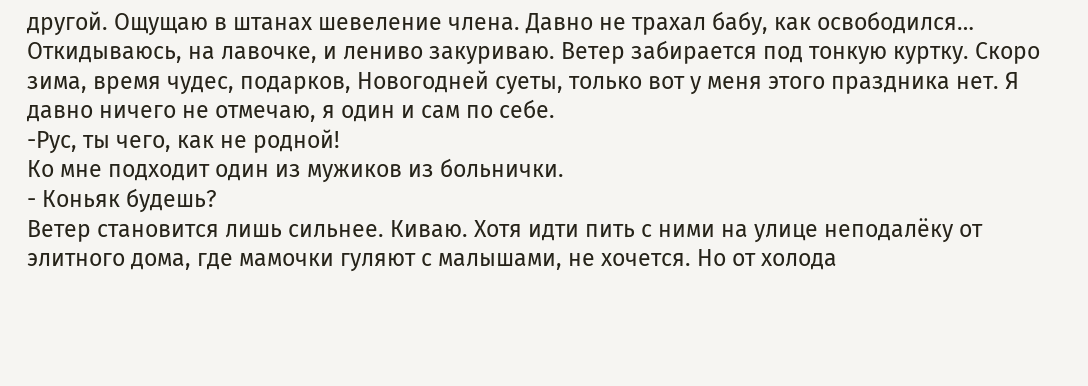другой. Ощущаю в штанах шевеление члена. Давно не трахал бабу, как освободился… Откидываюсь, на лавочке, и лениво закуриваю. Ветер забирается под тонкую куртку. Скоро зима, время чудес, подарков, Новогодней суеты, только вот у меня этого праздника нет. Я давно ничего не отмечаю, я один и сам по себе.
-Рус, ты чего, как не родной!
Ко мне подходит один из мужиков из больнички.
- Коньяк будешь?
Ветер становится лишь сильнее. Киваю. Хотя идти пить с ними на улице неподалёку от элитного дома, где мамочки гуляют с малышами, не хочется. Но от холода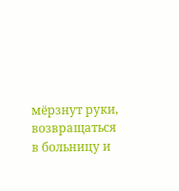мёрзнут руки, возвращаться в больницу и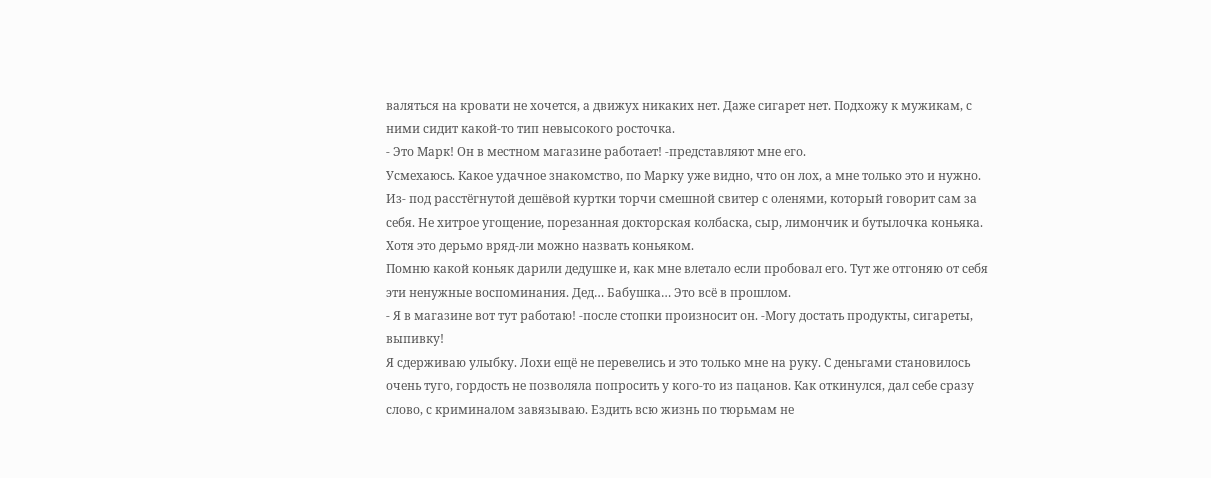валяться на кровати не хочется, а движух никаких нет. Даже сигарет нет. Подхожу к мужикам, с ними сидит какой-то тип невысокого росточка.
- Это Марк! Он в местном магазине работает! -представляют мне его.
Усмехаюсь. Какое удачное знакомство, по Марку уже видно, что он лох, а мне только это и нужно. Из- под расстёгнутой дешёвой куртки торчи смешной свитер с оленями, который говорит сам за себя. Не хитрое угощение, порезанная докторская колбаска, сыр, лимончик и бутылочка коньяка. Хотя это дерьмо вряд-ли можно назвать коньяком.
Помню какой коньяк дарили дедушке и, как мне влетало если пробовал его. Тут же отгоняю от себя эти ненужные воспоминания. Дед… Бабушка… Это всё в прошлом.
- Я в магазине вот тут работаю! -после стопки произносит он. -Могу достать продукты, сигареты, выпивку!
Я сдерживаю улыбку. Лохи ещё не перевелись и это только мне на руку. С деньгами становилось очень туго, гордость не позволяла попросить у кого-то из пацанов. Как откинулся, дал себе сразу слово, с криминалом завязываю. Ездить всю жизнь по тюрьмам не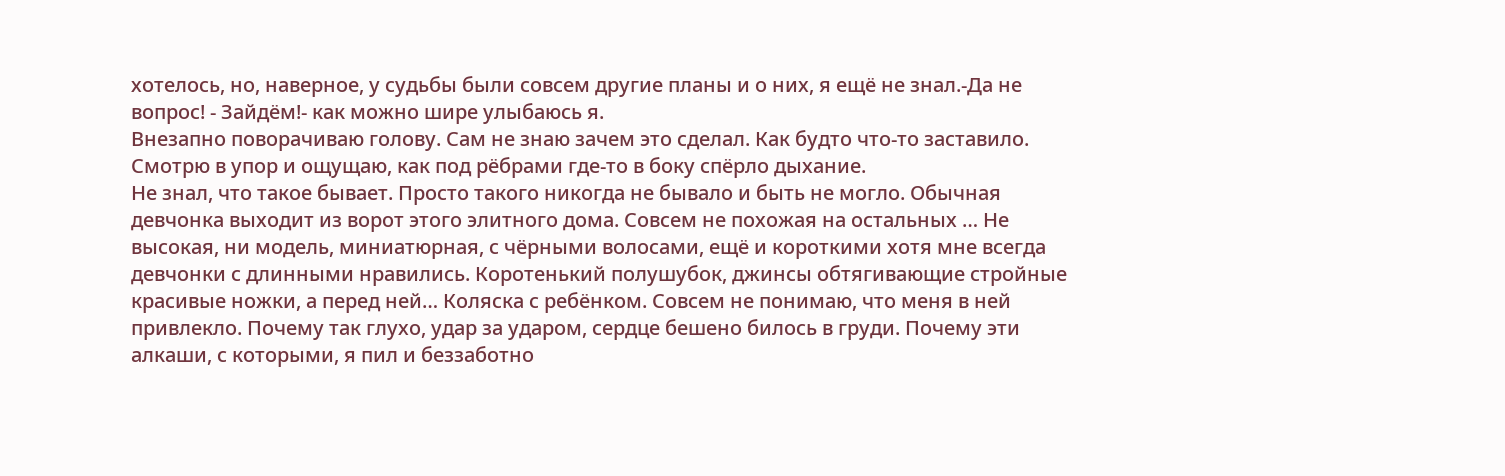хотелось, но, наверное, у судьбы были совсем другие планы и о них, я ещё не знал.-Да не вопрос! - Зайдём!- как можно шире улыбаюсь я.
Внезапно поворачиваю голову. Сам не знаю зачем это сделал. Как будто что-то заставило. Смотрю в упор и ощущаю, как под рёбрами где-то в боку спёрло дыхание.
Не знал, что такое бывает. Просто такого никогда не бывало и быть не могло. Обычная девчонка выходит из ворот этого элитного дома. Совсем не похожая на остальных … Не высокая, ни модель, миниатюрная, с чёрными волосами, ещё и короткими хотя мне всегда девчонки с длинными нравились. Коротенький полушубок, джинсы обтягивающие стройные красивые ножки, а перед ней… Коляска с ребёнком. Совсем не понимаю, что меня в ней привлекло. Почему так глухо, удар за ударом, сердце бешено билось в груди. Почему эти алкаши, с которыми, я пил и беззаботно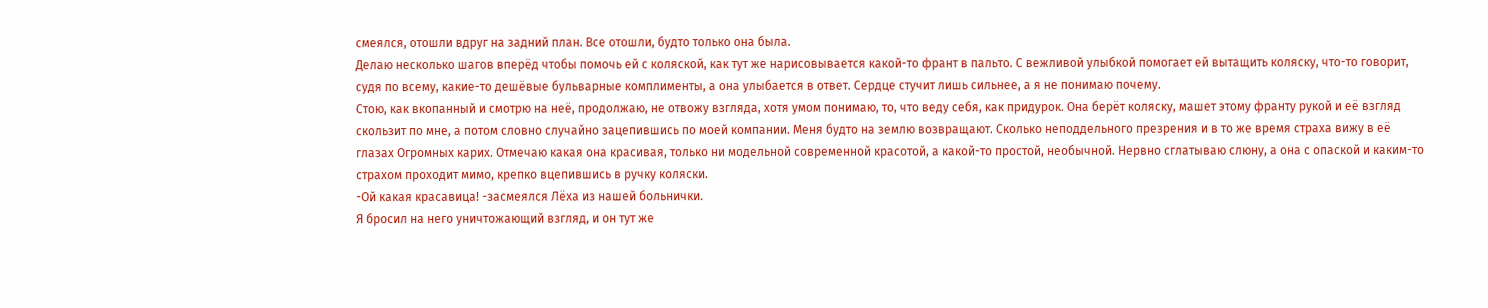смеялся, отошли вдруг на задний план. Все отошли, будто только она была.
Делаю несколько шагов вперёд чтобы помочь ей с коляской, как тут же нарисовывается какой-то франт в пальто. С вежливой улыбкой помогает ей вытащить коляску, что-то говорит, судя по всему, какие-то дешёвые бульварные комплименты, а она улыбается в ответ. Сердце стучит лишь сильнее, а я не понимаю почему.
Стою, как вкопанный и смотрю на неё, продолжаю, не отвожу взгляда, хотя умом понимаю, то, что веду себя, как придурок. Она берёт коляску, машет этому франту рукой и её взгляд скользит по мне, а потом словно случайно зацепившись по моей компании. Меня будто на землю возвращают. Сколько неподдельного презрения и в то же время страха вижу в её глазах Огромных карих. Отмечаю какая она красивая, только ни модельной современной красотой, а какой-то простой, необычной. Нервно сглатываю слюну, а она с опаской и каким-то страхом проходит мимо, крепко вцепившись в ручку коляски.
-Ой какая красавица! -засмеялся Лёха из нашей больнички.
Я бросил на него уничтожающий взгляд, и он тут же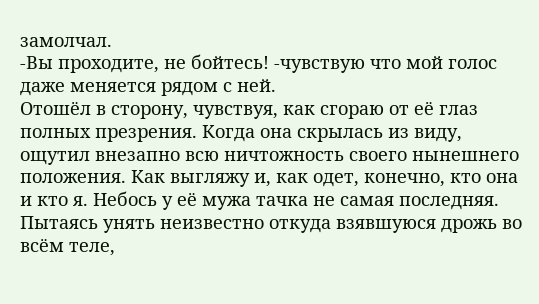замолчал.
-Вы проходите, не бойтесь! -чувствую что мой голос даже меняется рядом с ней.
Отошёл в сторону, чувствуя, как сгораю от её глаз полных презрения. Когда она скрылась из виду, ощутил внезапно всю ничтожность своего нынешнего положения. Как выгляжу и, как одет, конечно, кто она и кто я. Небось у её мужа тачка не самая последняя. Пытаясь унять неизвестно откуда взявшуюся дрожь во всём теле,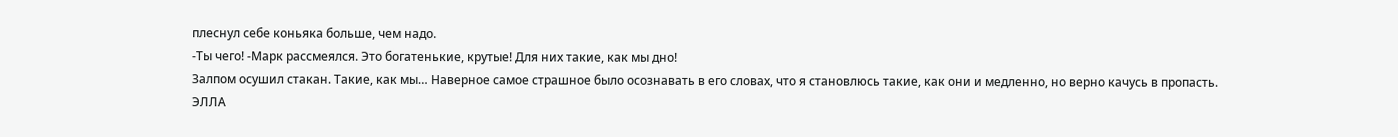плеснул себе коньяка больше, чем надо.
-Ты чего! -Марк рассмеялся. Это богатенькие, крутые! Для них такие, как мы дно!
Залпом осушил стакан. Такие, как мы… Наверное самое страшное было осознавать в его словах, что я становлюсь такие, как они и медленно, но верно качусь в пропасть.
ЭЛЛА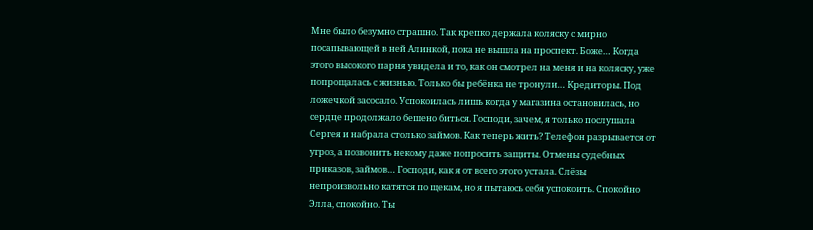Мне было безумно страшно. Так крепко держала коляску с мирно посапывающей в ней Алинкой, пока не вышла на проспект. Боже… Когда этого высокого парня увидела и то, как он смотрел на меня и на коляску, уже попрощалась с жизнью. Только бы ребёнка не тронули… Кредиторы. Под ложечкой засосало. Успокоилась лишь когда у магазина остановилась, но сердце продолжало бешено биться. Господи, зачем, я только послушала Сергея и набрала столько займов. Как теперь жить? Телефон разрывается от угроз, а позвонить некому даже попросить защиты. Отмены судебных приказов, займов… Господи, как я от всего этого устала. Слёзы непроизвольно катятся по щекам, но я пытаюсь себя успокоить. Спокойно Элла, спокойно. Ты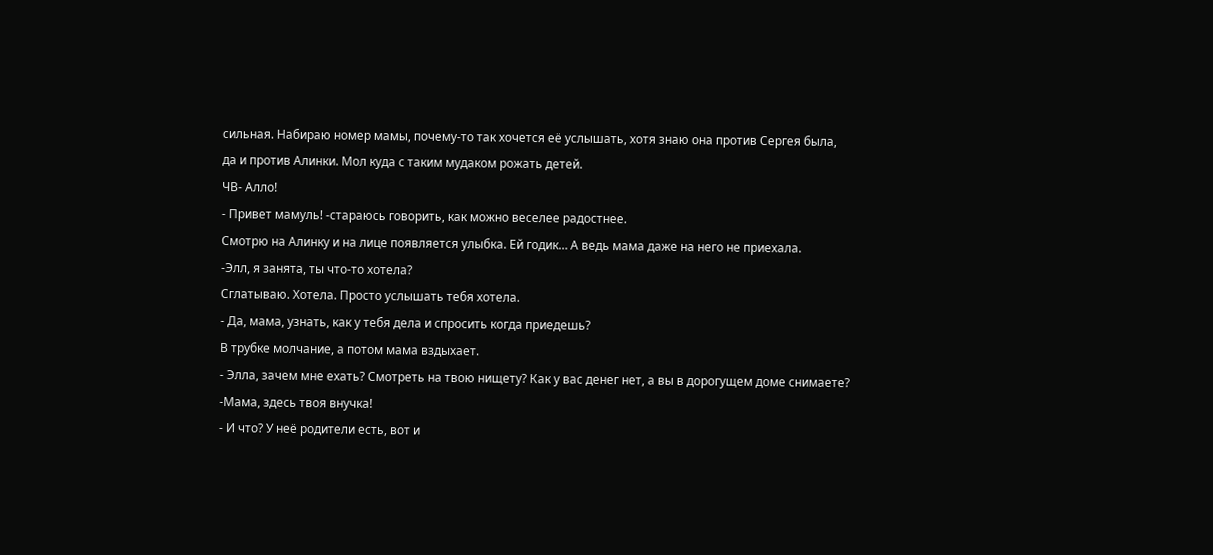сильная. Набираю номер мамы, почему-то так хочется её услышать, хотя знаю она против Сергея была,
да и против Алинки. Мол куда с таким мудаком рожать детей.
ЧВ- Алло!
- Привет мамуль! -стараюсь говорить, как можно веселее радостнее.
Смотрю на Алинку и на лице появляется улыбка. Ей годик… А ведь мама даже на него не приехала.
-Элл, я занята, ты что-то хотела?
Сглатываю. Хотела. Просто услышать тебя хотела.
- Да, мама, узнать, как у тебя дела и спросить когда приедешь?
В трубке молчание, а потом мама вздыхает.
- Элла, зачем мне ехать? Смотреть на твою нищету? Как у вас денег нет, а вы в дорогущем доме снимаете?
-Мама, здесь твоя внучка!
- И что? У неё родители есть, вот и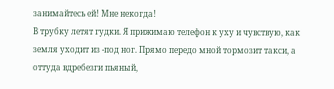занимайтесь ей! Мне некогда!
В трубку летят гудки. Я прижимаю телефон к уху и чувствую, как земля уходит из -под ног. Прямо передо мной тормозит такси, а оттуда вдребезги пьяный,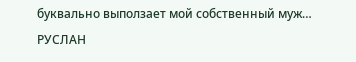буквально выползает мой собственный муж…
РУСЛАН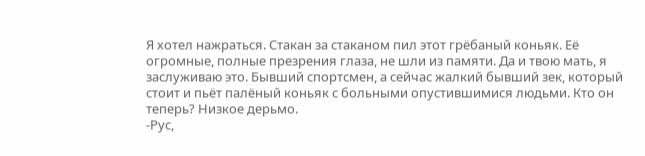Я хотел нажраться. Стакан за стаканом пил этот грёбаный коньяк. Её огромные, полные презрения глаза, не шли из памяти. Да и твою мать, я заслуживаю это. Бывший спортсмен, а сейчас жалкий бывший зек, который стоит и пьёт палёный коньяк с больными опустившимися людьми. Кто он теперь? Низкое дерьмо.
-Рус,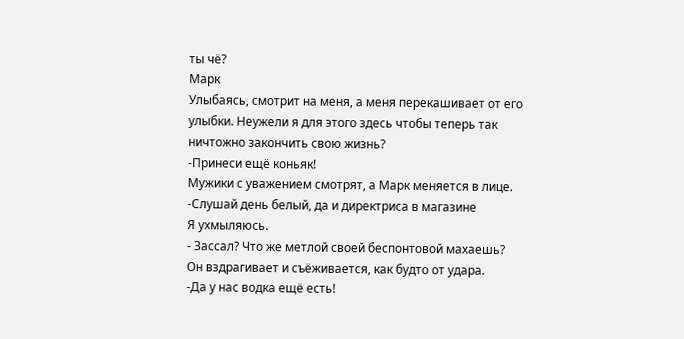ты чё?
Марк
Улыбаясь, смотрит на меня, а меня перекашивает от его улыбки. Неужели я для этого здесь чтобы теперь так ничтожно закончить свою жизнь?
-Принеси ещё коньяк!
Мужики с уважением смотрят, а Марк меняется в лице.
-Слушай день белый, да и директриса в магазине
Я ухмыляюсь.
- Зассал? Что же метлой своей беспонтовой махаешь?
Он вздрагивает и съёживается, как будто от удара.
-Да у нас водка ещё есть!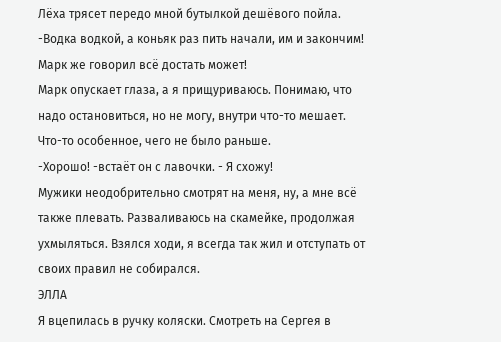Лёха трясет передо мной бутылкой дешёвого пойла.
-Водка водкой, а коньяк раз пить начали, им и закончим! Марк же говорил всё достать может!
Марк опускает глаза, а я прищуриваюсь. Понимаю, что надо остановиться, но не могу, внутри что-то мешает. Что-то особенное, чего не было раньше.
-Хорошо! -встаёт он с лавочки. - Я схожу!
Мужики неодобрительно смотрят на меня, ну, а мне всё также плевать. Разваливаюсь на скамейке, продолжая ухмыляться. Взялся ходи, я всегда так жил и отступать от своих правил не собирался.
ЭЛЛА
Я вцепилась в ручку коляски. Смотреть на Сергея в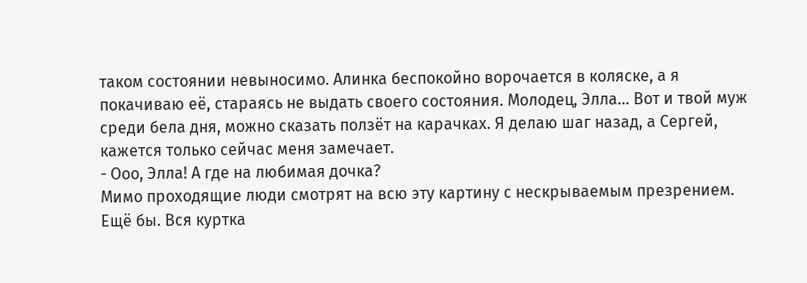таком состоянии невыносимо. Алинка беспокойно ворочается в коляске, а я покачиваю её, стараясь не выдать своего состояния. Молодец, Элла… Вот и твой муж среди бела дня, можно сказать ползёт на карачках. Я делаю шаг назад, а Сергей, кажется только сейчас меня замечает.
- Ооо, Элла! А где на любимая дочка?
Мимо проходящие люди смотрят на всю эту картину с нескрываемым презрением. Ещё бы. Вся куртка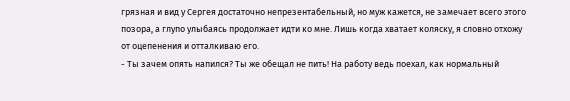грязная и вид у Сергея достаточно непрезентабельный, но муж кажется, не замечает всего этого позора, а глупо улыбаясь продолжает идти ко мне. Лишь когда хватает коляску, я словно отхожу от оцепенения и отталкиваю его.
- Ты зачем опять напился? Ты же обещал не пить! На работу ведь поехал, как нормальный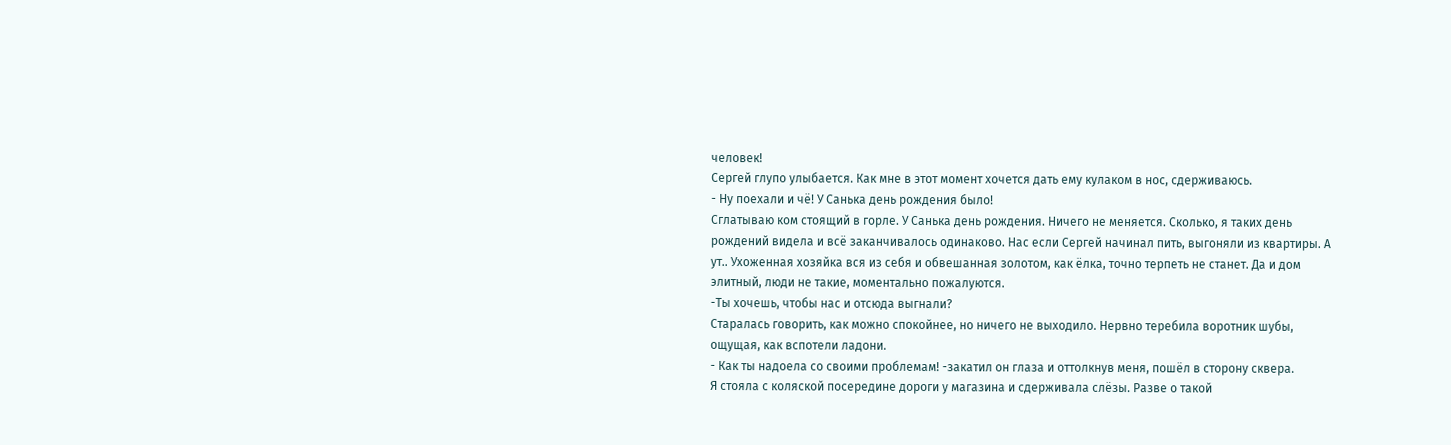человек!
Сергей глупо улыбается. Как мне в этот момент хочется дать ему кулаком в нос, сдерживаюсь.
- Ну поехали и чё! У Санька день рождения было!
Сглатываю ком стоящий в горле. У Санька день рождения. Ничего не меняется. Сколько, я таких день рождений видела и всё заканчивалось одинаково. Нас если Сергей начинал пить, выгоняли из квартиры. А ут.. Ухоженная хозяйка вся из себя и обвешанная золотом, как ёлка, точно терпеть не станет. Да и дом элитный, люди не такие, моментально пожалуются.
-Ты хочешь, чтобы нас и отсюда выгнали?
Старалась говорить, как можно спокойнее, но ничего не выходило. Нервно теребила воротник шубы, ощущая, как вспотели ладони.
- Как ты надоела со своими проблемам! -закатил он глаза и оттолкнув меня, пошёл в сторону сквера.
Я стояла с коляской посередине дороги у магазина и сдерживала слёзы. Разве о такой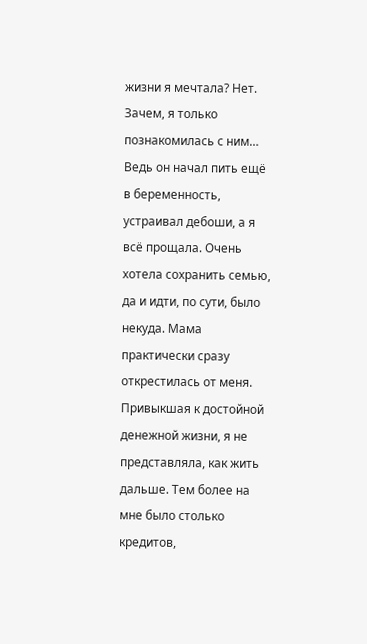жизни я мечтала? Нет. Зачем, я только познакомилась с ним… Ведь он начал пить ещё в беременность, устраивал дебоши, а я всё прощала. Очень хотела сохранить семью, да и идти, по сути, было некуда. Мама практически сразу открестилась от меня. Привыкшая к достойной денежной жизни, я не представляла, как жить дальше. Тем более на мне было столько кредитов,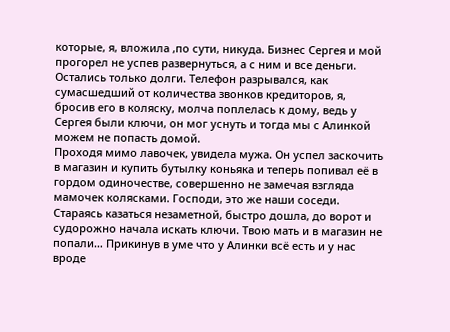которые, я, вложила ,по сути, никуда. Бизнес Сергея и мой прогорел не успев развернуться, а с ним и все деньги. Остались только долги. Телефон разрывался, как сумасшедший от количества звонков кредиторов, я, бросив его в коляску, молча поплелась к дому, ведь у Сергея были ключи, он мог уснуть и тогда мы с Алинкой можем не попасть домой.
Проходя мимо лавочек, увидела мужа. Он успел заскочить в магазин и купить бутылку коньяка и теперь попивал её в гордом одиночестве, совершенно не замечая взгляда мамочек колясками. Господи, это же наши соседи. Стараясь казаться незаметной, быстро дошла, до ворот и судорожно начала искать ключи. Твою мать и в магазин не попали… Прикинув в уме что у Алинки всё есть и у нас вроде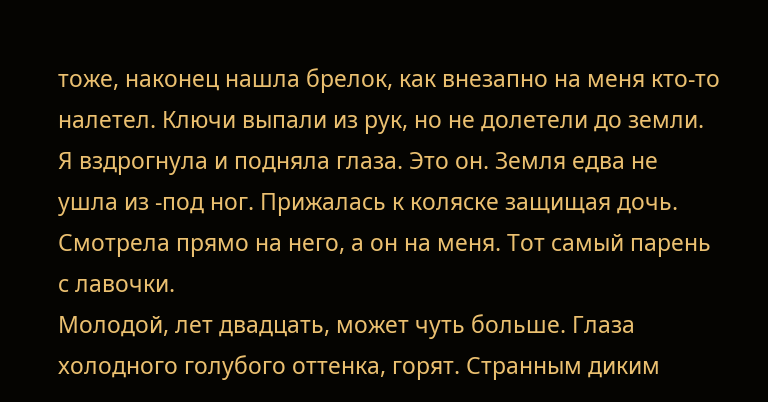тоже, наконец нашла брелок, как внезапно на меня кто-то налетел. Ключи выпали из рук, но не долетели до земли. Я вздрогнула и подняла глаза. Это он. Земля едва не ушла из -под ног. Прижалась к коляске защищая дочь. Смотрела прямо на него, а он на меня. Тот самый парень с лавочки.
Молодой, лет двадцать, может чуть больше. Глаза холодного голубого оттенка, горят. Странным диким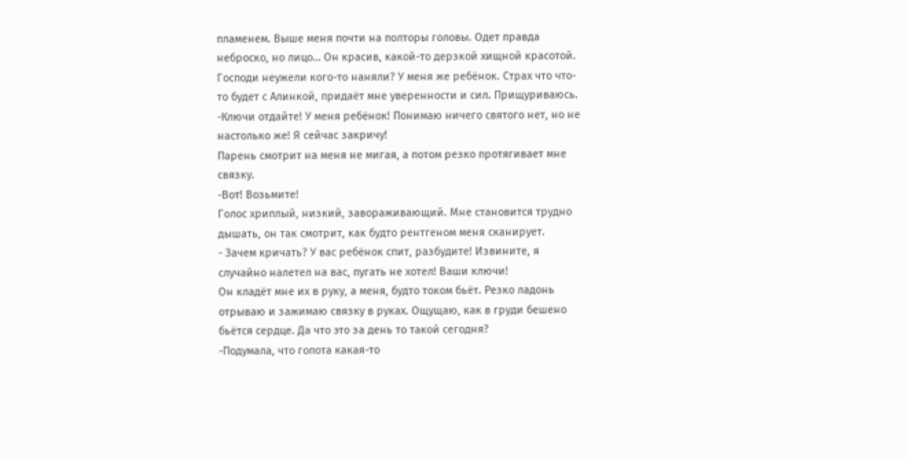пламенем. Выше меня почти на полторы головы. Одет правда неброско, но лицо… Он красив, какой-то дерзкой хищной красотой. Господи неужели кого-то наняли? У меня же ребёнок. Страх что что-то будет с Алинкой, придаёт мне уверенности и сил. Прищуриваюсь.
-Ключи отдайте! У меня ребёнок! Понимаю ничего святого нет, но не настолько же! Я сейчас закричу!
Парень смотрит на меня не мигая, а потом резко протягивает мне связку.
-Вот! Возьмите!
Голос хриплый, низкий, завораживающий. Мне становится трудно дышать, он так смотрит, как будто рентгеном меня сканирует.
- Зачем кричать? У вас ребёнок спит, разбудите! Извините, я случайно налетел на вас, пугать не хотел! Ваши ключи!
Он кладёт мне их в руку, а меня, будто током бьёт. Резко ладонь отрываю и зажимаю связку в руках. Ощущаю, как в груди бешено бьётся сердце. Да что это за день то такой сегодня?
-Подумала, что гопота какая-то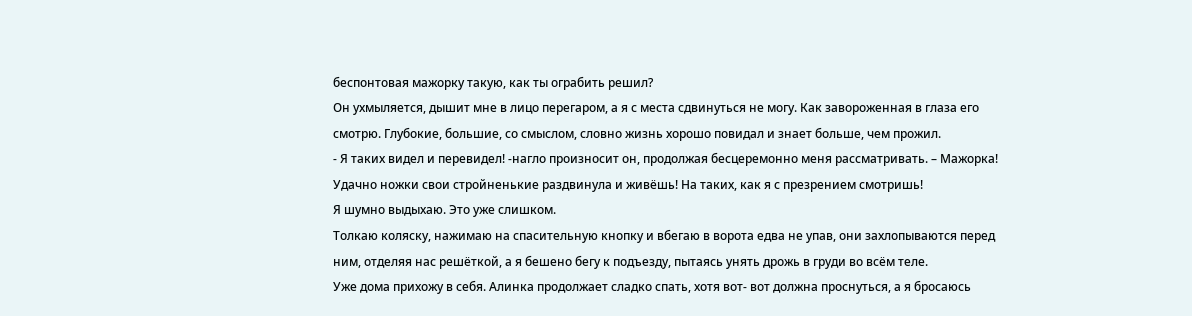беспонтовая мажорку такую, как ты ограбить решил?
Он ухмыляется, дышит мне в лицо перегаром, а я с места сдвинуться не могу. Как завороженная в глаза его смотрю. Глубокие, большие, со смыслом, словно жизнь хорошо повидал и знает больше, чем прожил.
- Я таких видел и перевидел! -нагло произносит он, продолжая бесцеремонно меня рассматривать. – Мажорка! Удачно ножки свои стройненькие раздвинула и живёшь! На таких, как я с презрением смотришь!
Я шумно выдыхаю. Это уже слишком.
Толкаю коляску, нажимаю на спасительную кнопку и вбегаю в ворота едва не упав, они захлопываются перед ним, отделяя нас решёткой, а я бешено бегу к подъезду, пытаясь унять дрожь в груди во всём теле.
Уже дома прихожу в себя. Алинка продолжает сладко спать, хотя вот- вот должна проснуться, а я бросаюсь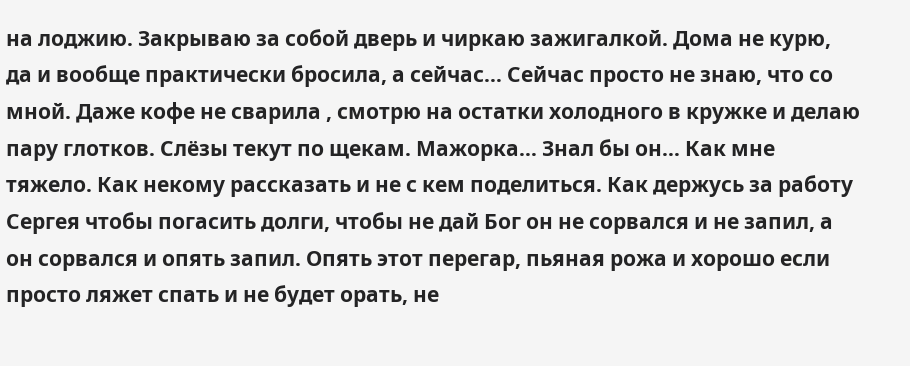на лоджию. Закрываю за собой дверь и чиркаю зажигалкой. Дома не курю, да и вообще практически бросила, а сейчас… Сейчас просто не знаю, что со мной. Даже кофе не сварила , смотрю на остатки холодного в кружке и делаю пару глотков. Слёзы текут по щекам. Мажорка… Знал бы он… Как мне тяжело. Как некому рассказать и не с кем поделиться. Как держусь за работу Сергея чтобы погасить долги, чтобы не дай Бог он не сорвался и не запил, а он сорвался и опять запил. Опять этот перегар, пьяная рожа и хорошо если просто ляжет спать и не будет орать, не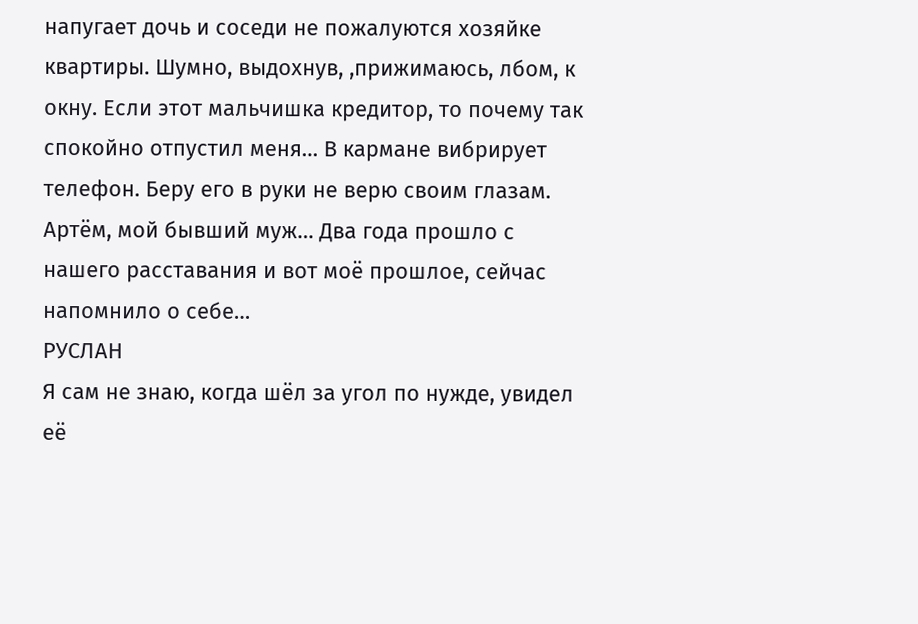напугает дочь и соседи не пожалуются хозяйке квартиры. Шумно, выдохнув, ,прижимаюсь, лбом, к окну. Если этот мальчишка кредитор, то почему так спокойно отпустил меня… В кармане вибрирует телефон. Беру его в руки не верю своим глазам. Артём, мой бывший муж… Два года прошло с нашего расставания и вот моё прошлое, сейчас напомнило о себе…
РУСЛАН
Я сам не знаю, когда шёл за угол по нужде, увидел её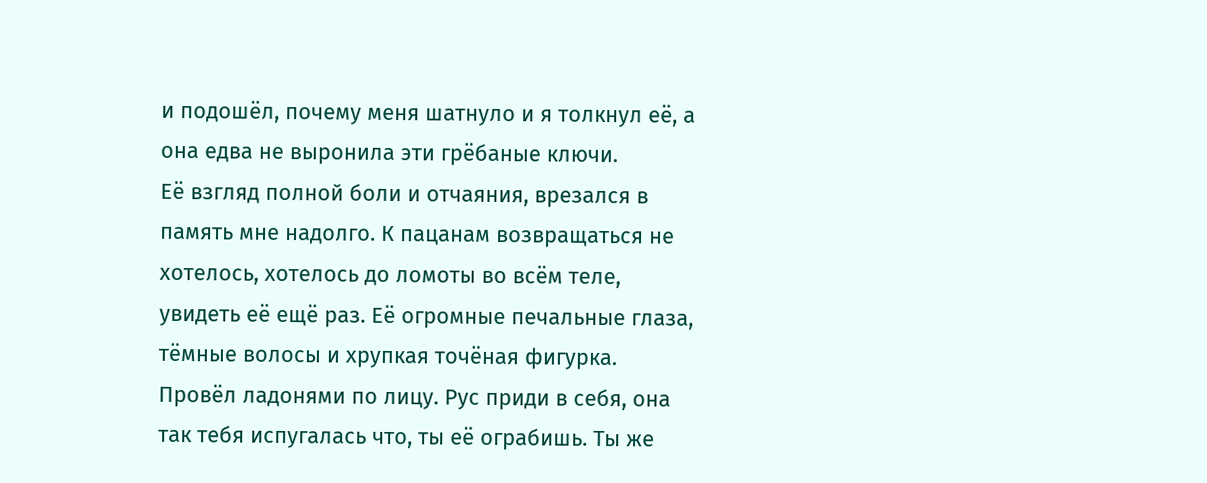и подошёл, почему меня шатнуло и я толкнул её, а она едва не выронила эти грёбаные ключи.
Её взгляд полной боли и отчаяния, врезался в память мне надолго. К пацанам возвращаться не хотелось, хотелось до ломоты во всём теле, увидеть её ещё раз. Её огромные печальные глаза, тёмные волосы и хрупкая точёная фигурка. Провёл ладонями по лицу. Рус приди в себя, она так тебя испугалась что, ты её ограбишь. Ты же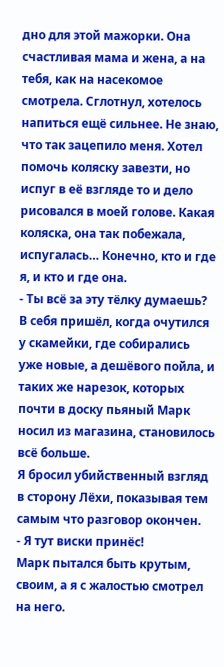дно для этой мажорки. Она счастливая мама и жена, а на тебя, как на насекомое смотрела. Сглотнул, хотелось напиться ещё сильнее. Не знаю, что так зацепило меня. Хотел помочь коляску завезти, но испуг в её взгляде то и дело рисовался в моей голове. Какая коляска, она так побежала, испугалась… Конечно, кто и где я, и кто и где она.
- Ты всё за эту тёлку думаешь?
В себя пришёл, когда очутился у скамейки, где собирались уже новые, а дешёвого пойла, и таких же нарезок, которых почти в доску пьяный Марк носил из магазина, становилось всё больше.
Я бросил убийственный взгляд в сторону Лёхи, показывая тем самым что разговор окончен.
- Я тут виски принёс!
Марк пытался быть крутым, своим, а я с жалостью смотрел на него.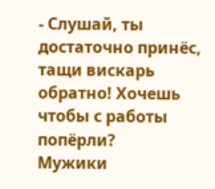- Слушай, ты достаточно принёс, тащи вискарь обратно! Хочешь чтобы с работы попёрли?
Мужики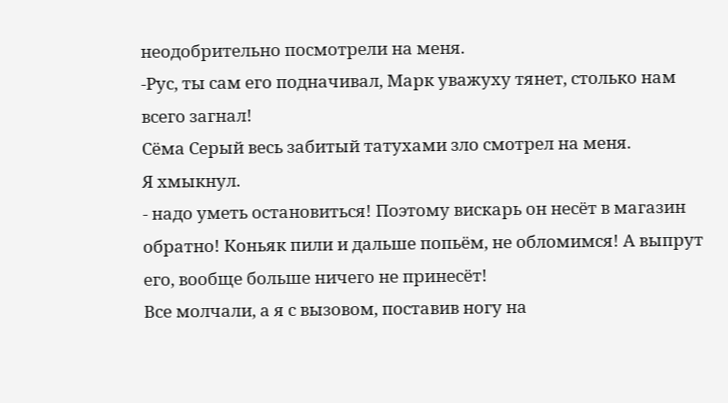неодобрительно посмотрели на меня.
-Рус, ты сам его подначивал, Марк уважуху тянет, столько нам всего загнал!
Сёма Серый весь забитый татухами зло смотрел на меня.
Я хмыкнул.
- надо уметь остановиться! Поэтому вискарь он несёт в магазин обратно! Коньяк пили и дальше попьём, не обломимся! А выпрут его, вообще больше ничего не принесёт!
Все молчали, а я с вызовом, поставив ногу на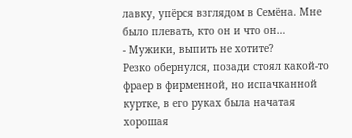лавку, упёрся взглядом в Семёна. Мне было плевать, кто он и что он…
- Мужики, выпить не хотите?
Резко обернулся, позади стоял какой-то фраер в фирменной, но испачканной куртке, в его руках была начатая хорошая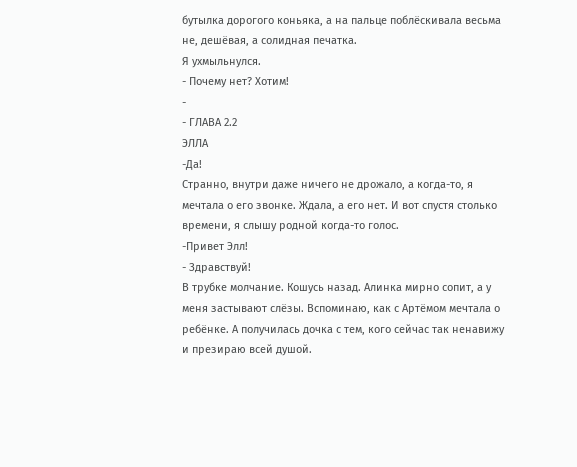бутылка дорогого коньяка, а на пальце поблёскивала весьма не, дешёвая, а солидная печатка.
Я ухмыльнулся.
- Почему нет? Хотим!
-
- ГЛАВА 2.2
ЭЛЛА
-Да!
Странно, внутри даже ничего не дрожало, а когда-то, я мечтала о его звонке. Ждала, а его нет. И вот спустя столько времени, я слышу родной когда-то голос.
-Привет Элл!
- Здравствуй!
В трубке молчание. Кошусь назад. Алинка мирно сопит, а у меня застывают слёзы. Вспоминаю, как с Артёмом мечтала о ребёнке. А получилась дочка с тем, кого сейчас так ненавижу и презираю всей душой.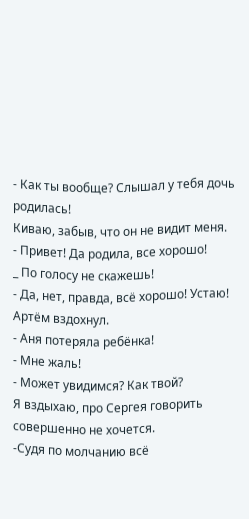- Как ты вообще? Слышал у тебя дочь родилась!
Киваю, забыв, что он не видит меня.
- Привет! Да родила, все хорошо!
_ По голосу не скажешь!
- Да, нет, правда, всё хорошо! Устаю!
Артём вздохнул.
- Аня потеряла ребёнка!
- Мне жаль!
- Может увидимся? Как твой?
Я вздыхаю, про Сергея говорить совершенно не хочется.
-Судя по молчанию всё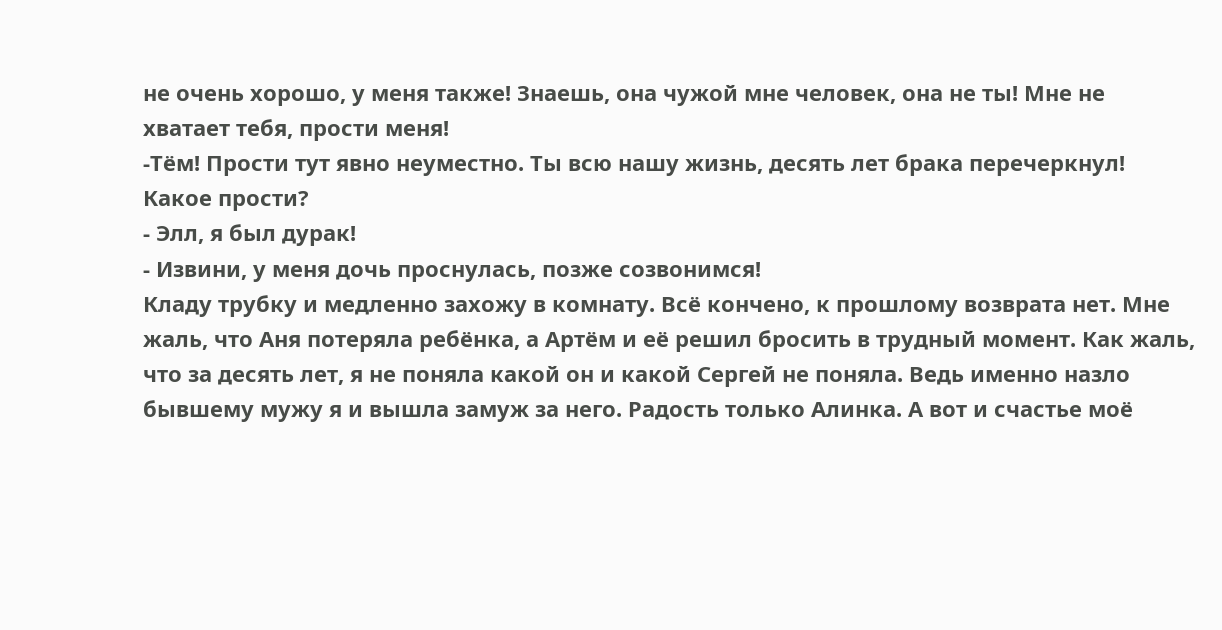не очень хорошо, у меня также! Знаешь, она чужой мне человек, она не ты! Мне не хватает тебя, прости меня!
-Тём! Прости тут явно неуместно. Ты всю нашу жизнь, десять лет брака перечеркнул! Какое прости?
- Элл, я был дурак!
- Извини, у меня дочь проснулась, позже созвонимся!
Кладу трубку и медленно захожу в комнату. Всё кончено, к прошлому возврата нет. Мне жаль, что Аня потеряла ребёнка, а Артём и её решил бросить в трудный момент. Как жаль, что за десять лет, я не поняла какой он и какой Сергей не поняла. Ведь именно назло бывшему мужу я и вышла замуж за него. Радость только Алинка. А вот и счастье моё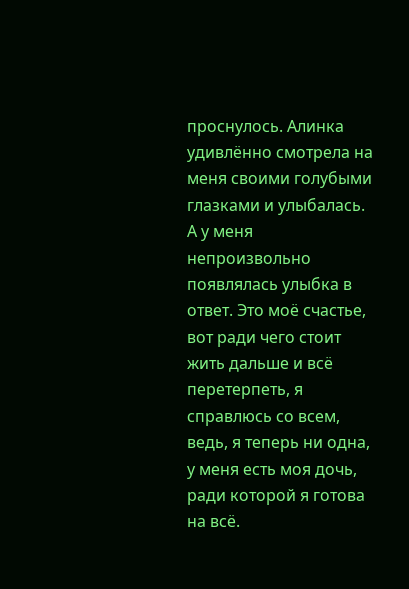проснулось. Алинка удивлённо смотрела на меня своими голубыми глазками и улыбалась. А у меня непроизвольно появлялась улыбка в ответ. Это моё счастье, вот ради чего стоит жить дальше и всё перетерпеть, я справлюсь со всем, ведь, я теперь ни одна, у меня есть моя дочь, ради которой я готова на всё.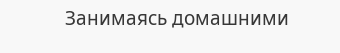Занимаясь домашними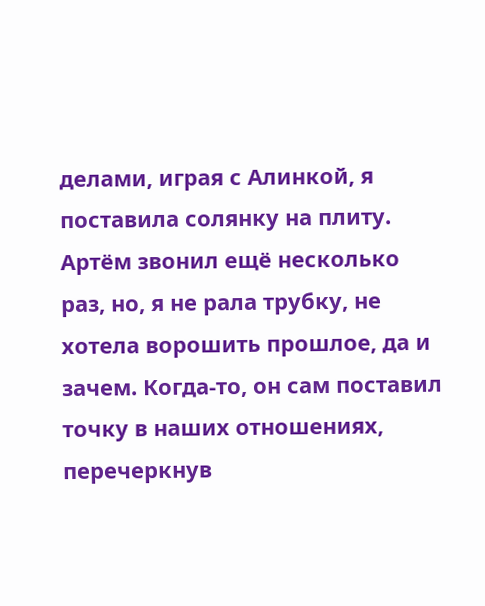делами, играя с Алинкой, я поставила солянку на плиту. Артём звонил ещё несколько раз, но, я не рала трубку, не хотела ворошить прошлое, да и зачем. Когда-то, он сам поставил точку в наших отношениях, перечеркнув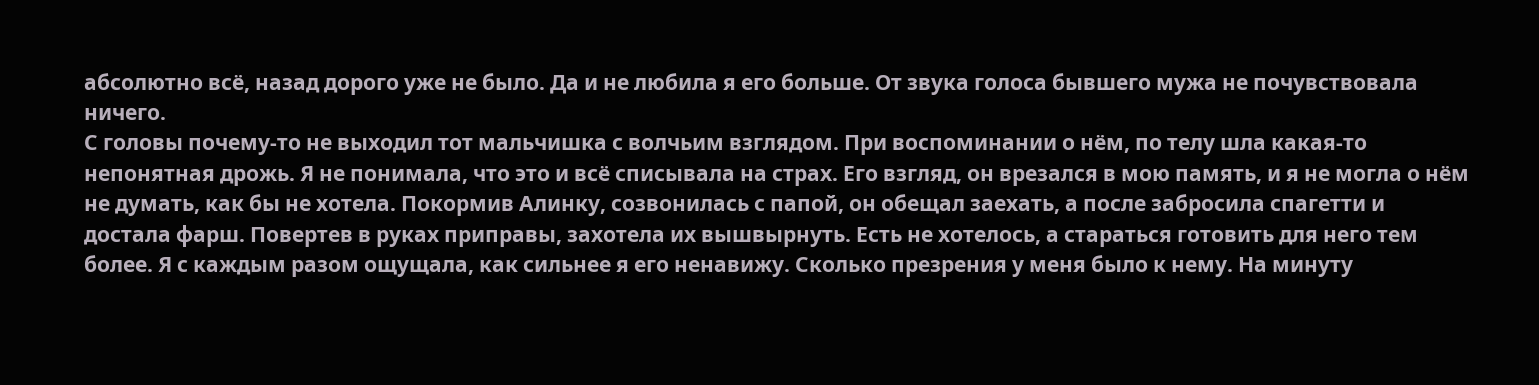абсолютно всё, назад дорого уже не было. Да и не любила я его больше. От звука голоса бывшего мужа не почувствовала ничего.
С головы почему-то не выходил тот мальчишка с волчьим взглядом. При воспоминании о нём, по телу шла какая-то непонятная дрожь. Я не понимала, что это и всё списывала на страх. Его взгляд, он врезался в мою память, и я не могла о нём не думать, как бы не хотела. Покормив Алинку, созвонилась с папой, он обещал заехать, а после забросила спагетти и достала фарш. Повертев в руках приправы, захотела их вышвырнуть. Есть не хотелось, а стараться готовить для него тем более. Я с каждым разом ощущала, как сильнее я его ненавижу. Сколько презрения у меня было к нему. На минуту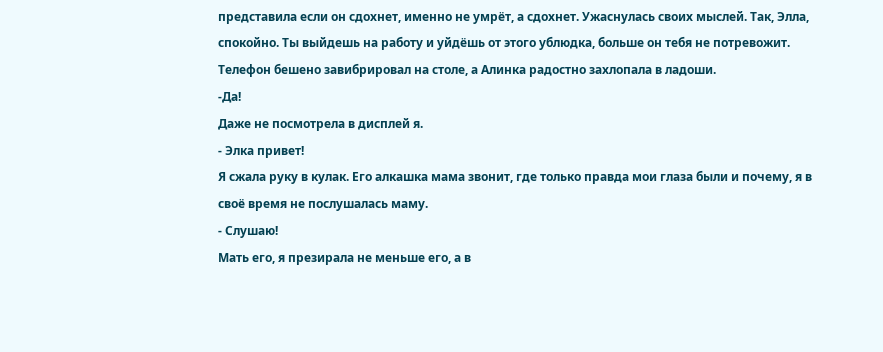представила если он сдохнет, именно не умрёт, а сдохнет. Ужаснулась своих мыслей. Так, Элла, спокойно. Ты выйдешь на работу и уйдёшь от этого ублюдка, больше он тебя не потревожит. Телефон бешено завибрировал на столе, а Алинка радостно захлопала в ладоши.
-Да!
Даже не посмотрела в дисплей я.
- Элка привет!
Я сжала руку в кулак. Его алкашка мама звонит, где только правда мои глаза были и почему, я в своё время не послушалась маму.
- Слушаю!
Мать его, я презирала не меньше его, а в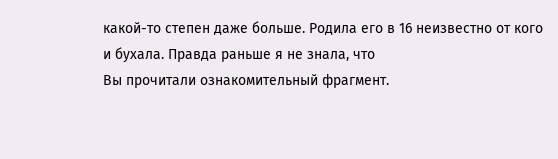какой-то степен даже больше. Родила его в 16 неизвестно от кого и бухала. Правда раньше я не знала, что
Вы прочитали ознакомительный фрагмент.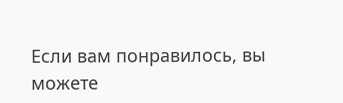Если вам понравилось, вы можете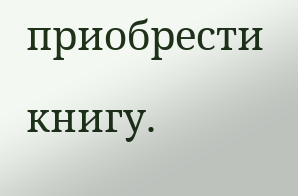приобрести книгу.